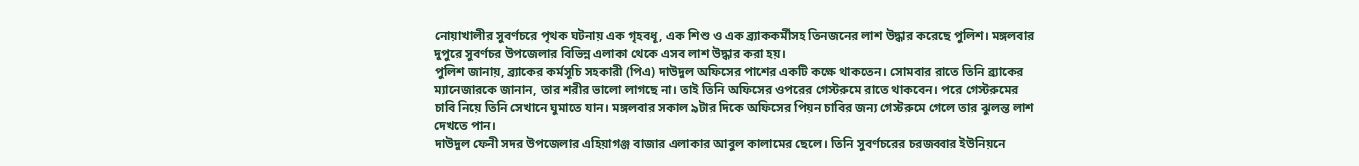নোয়াখালীর সুবর্ণচরে পৃথক ঘটনায় এক গৃহবধূ, এক শিশু ও এক ব্র্যাককর্মীসহ তিনজনের লাশ উদ্ধার করেছে পুলিশ। মঙ্গলবার দুপুরে সুবর্ণচর উপজেলার বিভিন্ন এলাকা থেকে এসব লাশ উদ্ধার করা হয়।
পুলিশ জানায়, ব্র্যাকের কর্মসূচি সহকারী (পিএ) দাউদুল অফিসের পাশের একটি কক্ষে থাকতেন। সোমবার রাতে তিনি ব্র্যাকের ম্যানেজারকে জানান, তার শরীর ভালো লাগছে না। তাই তিনি অফিসের ওপরের গেস্টরুমে রাতে থাকবেন। পরে গেস্টরুমের চাবি নিয়ে তিনি সেখানে ঘুমাতে যান। মঙ্গলবার সকাল ৯টার দিকে অফিসের পিয়ন চাবির জন্য গেস্টরুমে গেলে তার ঝুলন্ত লাশ দেখতে পান।
দাউদুল ফেনী সদর উপজেলার এহিয়াগঞ্জ বাজার এলাকার আবুল কালামের ছেলে। তিনি সুবর্ণচরের চরজব্বার ইউনিয়নে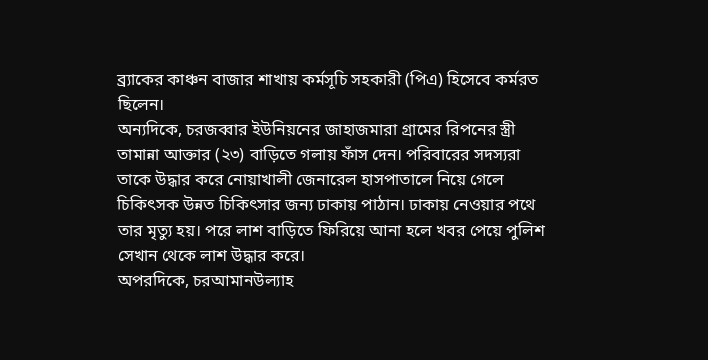ব্র্যাকের কাঞ্চন বাজার শাখায় কর্মসূচি সহকারী (পিএ) হিসেবে কর্মরত ছিলেন।
অন্যদিকে, চরজব্বার ইউনিয়নের জাহাজমারা গ্রামের রিপনের স্ত্রী তামান্না আক্তার (২৩) বাড়িতে গলায় ফাঁস দেন। পরিবারের সদস্যরা তাকে উদ্ধার করে নোয়াখালী জেনারেল হাসপাতালে নিয়ে গেলে চিকিৎসক উন্নত চিকিৎসার জন্য ঢাকায় পাঠান। ঢাকায় নেওয়ার পথে তার মৃত্যু হয়। পরে লাশ বাড়িতে ফিরিয়ে আনা হলে খবর পেয়ে পুলিশ সেখান থেকে লাশ উদ্ধার করে।
অপরদিকে, চরআমানউল্যাহ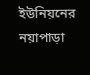ইউনিয়নের নয়াপাড়া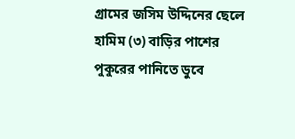গ্রামের জসিম উদ্দিনের ছেলে হামিম (৩) বাড়ির পাশের পুকুরের পানিতে ডুবে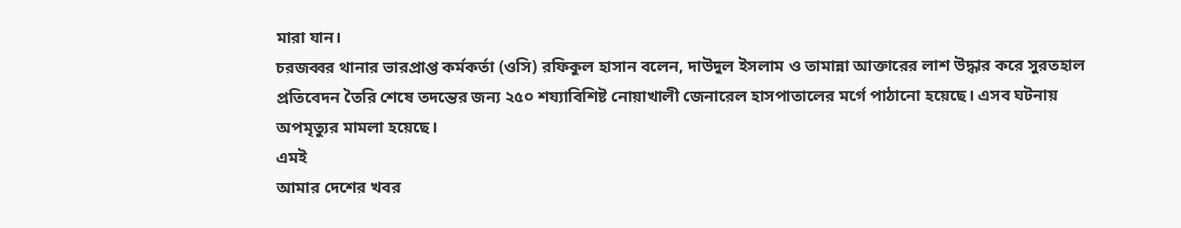মারা যান।
চরজব্বর থানার ভারপ্রাপ্ত কর্মকর্তা (ওসি) রফিকুল হাসান বলেন, দাউদুল ইসলাম ও তামান্না আক্তারের লাশ উদ্ধার করে সুরতহাল প্রতিবেদন তৈরি শেষে তদন্তের জন্য ২৫০ শয্যাবিশিষ্ট নোয়াখালী জেনারেল হাসপাতালের মর্গে পাঠানো হয়েছে। এসব ঘটনায় অপমৃত্যুর মামলা হয়েছে।
এমই
আমার দেশের খবর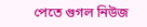পেতে গুগল নিউজ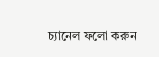চ্যানেল ফলো করুন